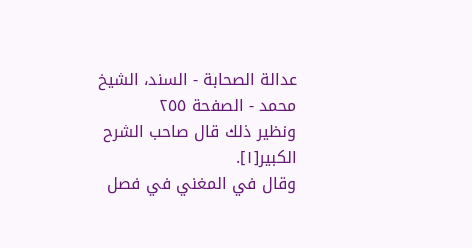عدالة الصحابة - السند، الشيخ محمد - الصفحة ٢٥٥
ونظير ذلك قال صاحب الشرح الكبير[١].
وقال في المغني في فصل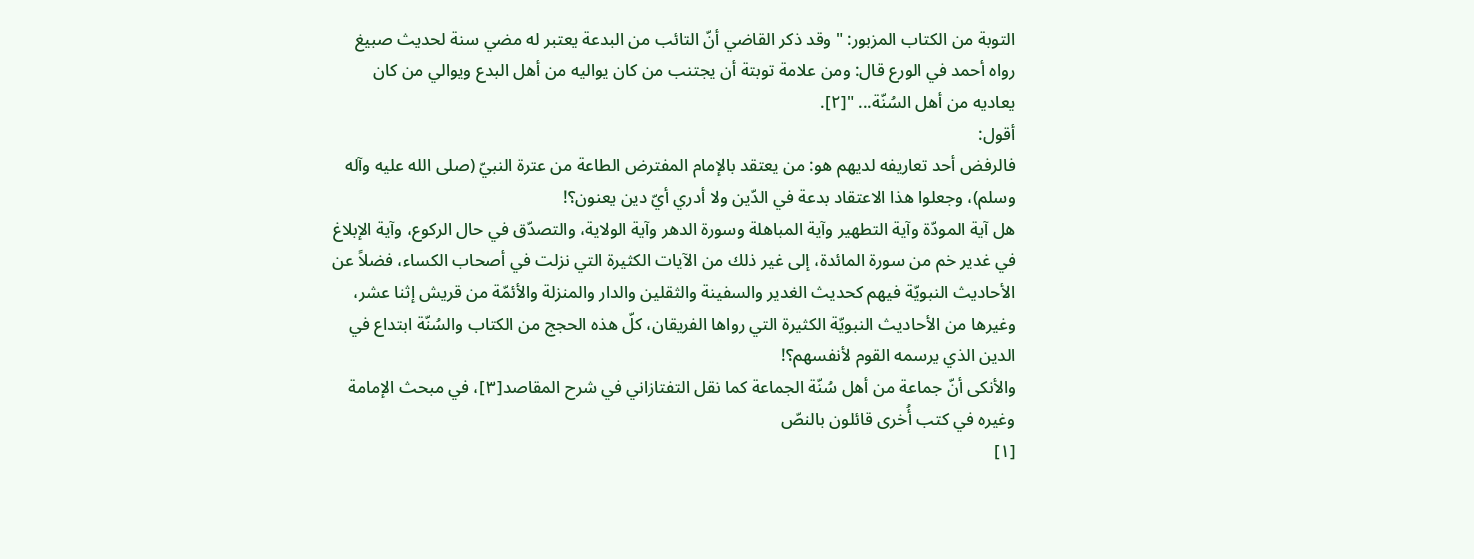التوبة من الكتاب المزبور: " وقد ذكر القاضي أنّ التائب من البدعة يعتبر له مضي سنة لحديث صبيغ رواه أحمد في الورع قال: ومن علامة توبتة أن يجتنب من كان يواليه من أهل البدع ويوالي من كان يعاديه من أهل السُنّة... "[٢].
أقول:
فالرفض أحد تعاريفه لديهم هو: من يعتقد بالإمام المفترض الطاعة من عترة النبيّ (صلى الله عليه وآله وسلم)، وجعلوا هذا الاعتقاد بدعة في الدّين ولا أدري أيّ دين يعنون؟!
هل آية المودّة وآية التطهير وآية المباهلة وسورة الدهر وآية الولاية، والتصدّق في حال الركوع، وآية الإبلاغ في غدير خم من سورة المائدة، إلى غير ذلك من الآيات الكثيرة التي نزلت في أصحاب الكساء، فضلاً عن الأحاديث النبويّة فيهم كحديث الغدير والسفينة والثقلين والدار والمنزلة والأئمّة من قريش إثنا عشر، وغيرها من الأحاديث النبويّة الكثيرة التي رواها الفريقان، كلّ هذه الحجج من الكتاب والسُنّة ابتداع في الدين الذي يرسمه القوم لأنفسهم؟!
والأنكى أنّ جماعة من أهل سُنّة الجماعة كما نقل التفتازاني في شرح المقاصد[٣]، في مبحث الإمامة وغيره في كتب أُخرى قائلون بالنصّ
[١]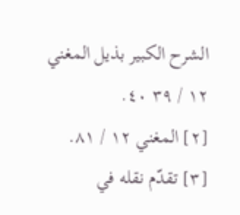الشرح الكبير بذيل المغني ١٢ / ٣٩ ٤٠.
[٢] المغني ١٢ / ٨١.
[٣] تقدّم نقله في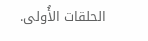الحلقات الأُولى.